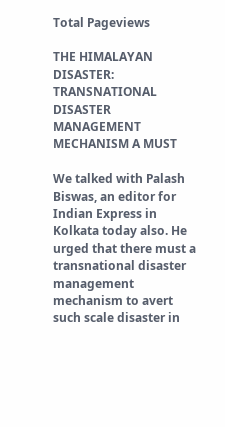Total Pageviews

THE HIMALAYAN DISASTER: TRANSNATIONAL DISASTER MANAGEMENT MECHANISM A MUST

We talked with Palash Biswas, an editor for Indian Express in Kolkata today also. He urged that there must a transnational disaster management mechanism to avert such scale disaster in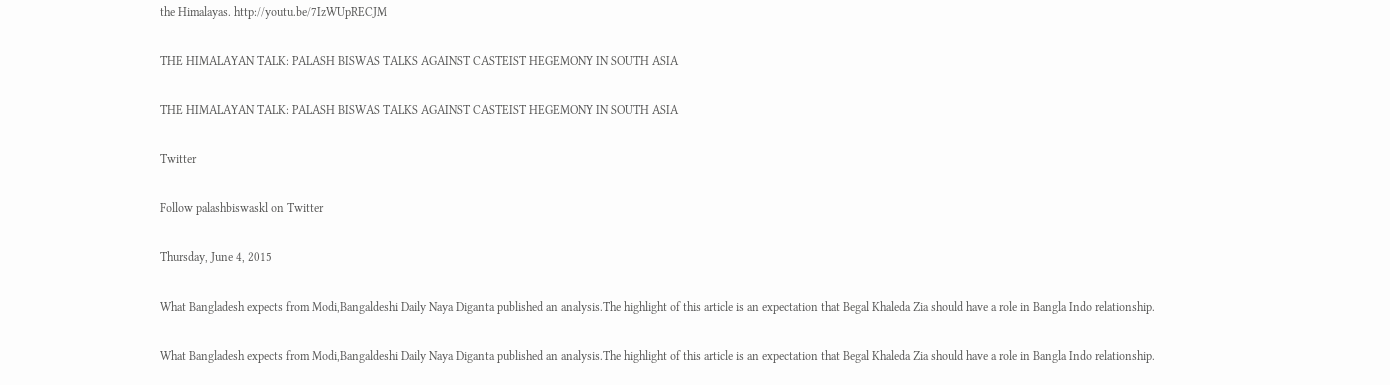the Himalayas. http://youtu.be/7IzWUpRECJM

THE HIMALAYAN TALK: PALASH BISWAS TALKS AGAINST CASTEIST HEGEMONY IN SOUTH ASIA

THE HIMALAYAN TALK: PALASH BISWAS TALKS AGAINST CASTEIST HEGEMONY IN SOUTH ASIA

Twitter

Follow palashbiswaskl on Twitter

Thursday, June 4, 2015

What Bangladesh expects from Modi,Bangaldeshi Daily Naya Diganta published an analysis.The highlight of this article is an expectation that Begal Khaleda Zia should have a role in Bangla Indo relationship.

What Bangladesh expects from Modi,Bangaldeshi Daily Naya Diganta published an analysis.The highlight of this article is an expectation that Begal Khaleda Zia should have a role in Bangla Indo relationship.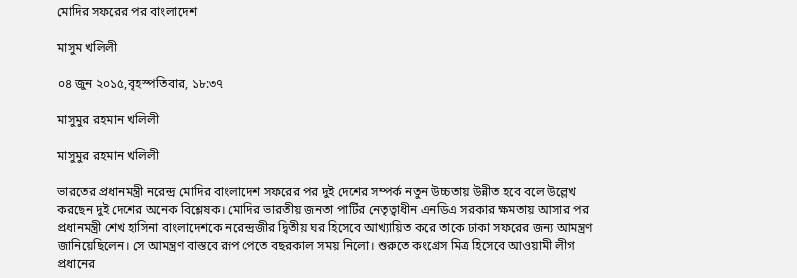মোদির সফরের পর বাংলাদেশ

মাসুম খলিলী

০৪ জুন ২০১৫,বৃহস্পতিবার, ১৮:৩৭

মাসুমুর রহমান খলিলী

মাসুমুর রহমান খলিলী

ভারতের প্রধানমন্ত্রী নরেন্দ্র মোদির বাংলাদেশ সফরের পর দুই দেশের সম্পর্ক নতুন উচ্চতায় উন্নীত হবে বলে উল্লেখ করছেন দুই দেশের অনেক বিশ্লেষক। মোদির ভারতীয় জনতা পার্টির নেতৃত্বাধীন এনডিএ সরকার ক্ষমতায় আসার পর প্রধানমন্ত্রী শেখ হাসিনা বাংলাদেশকে নরেন্দ্রজীর দ্বিতীয় ঘর হিসেবে আখ্যায়িত করে তাকে ঢাকা সফরের জন্য আমন্ত্রণ জানিয়েছিলেন। সে আমন্ত্রণ বাস্তবে রূপ পেতে বছরকাল সময় নিলো। শুরুতে কংগ্রেস মিত্র হিসেবে আওয়ামী লীগ প্রধানের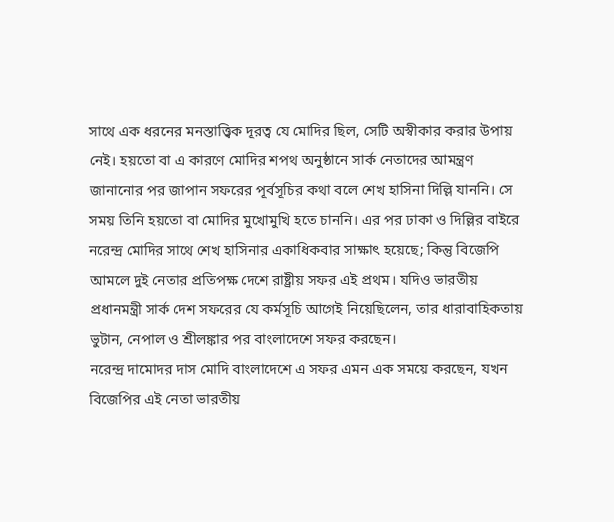সাথে এক ধরনের মনস্তাত্ত্বিক দূরত্ব যে মোদির ছিল, সেটি অস্বীকার করার উপায় নেই। হয়তো বা এ কারণে মোদির শপথ অনুষ্ঠানে সার্ক নেতাদের আমন্ত্রণ জানানোর পর জাপান সফরের পূর্বসূচির কথা বলে শেখ হাসিনা দিল্লি যাননি। সে সময় তিনি হয়তো বা মোদির মুখোমুখি হতে চাননি। এর পর ঢাকা ও দিল্লির বাইরে নরেন্দ্র মোদির সাথে শেখ হাসিনার একাধিকবার সাক্ষাৎ হয়েছে; কিন্তু বিজেপি আমলে দুই নেতার প্রতিপক্ষ দেশে রাষ্ট্রীয় সফর এই প্রথম। যদিও ভারতীয় প্রধানমন্ত্রী সার্ক দেশ সফরের যে কর্মসূচি আগেই নিয়েছিলেন, তার ধারাবাহিকতায় ভুটান, নেপাল ও শ্রীলঙ্কার পর বাংলাদেশে সফর করছেন।
নরেন্দ্র দামোদর দাস মোদি বাংলাদেশে এ সফর এমন এক সময়ে করছেন, যখন বিজেপির এই নেতা ভারতীয়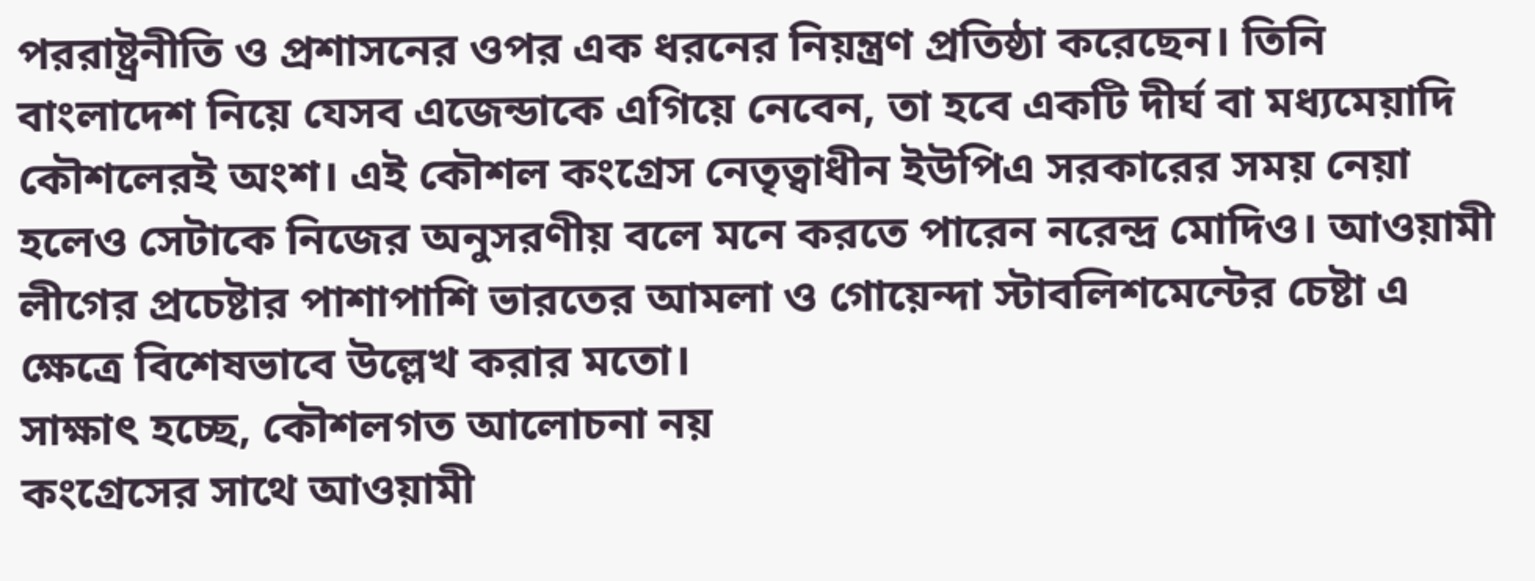পররাষ্ট্রনীতি ও প্রশাসনের ওপর এক ধরনের নিয়ন্ত্রণ প্রতিষ্ঠা করেছেন। তিনি বাংলাদেশ নিয়ে যেসব এজেন্ডাকে এগিয়ে নেবেন, তা হবে একটি দীর্ঘ বা মধ্যমেয়াদি কৌশলেরই অংশ। এই কৌশল কংগ্রেস নেতৃত্বাধীন ইউপিএ সরকারের সময় নেয়া হলেও সেটাকে নিজের অনুসরণীয় বলে মনে করতে পারেন নরেন্দ্র মোদিও। আওয়ামী লীগের প্রচেষ্টার পাশাপাশি ভারতের আমলা ও গোয়েন্দা স্টাবলিশমেন্টের চেষ্টা এ ক্ষেত্রে বিশেষভাবে উল্লেখ করার মতো।
সাক্ষাৎ হচ্ছে, কৌশলগত আলোচনা নয়
কংগ্রেসের সাথে আওয়ামী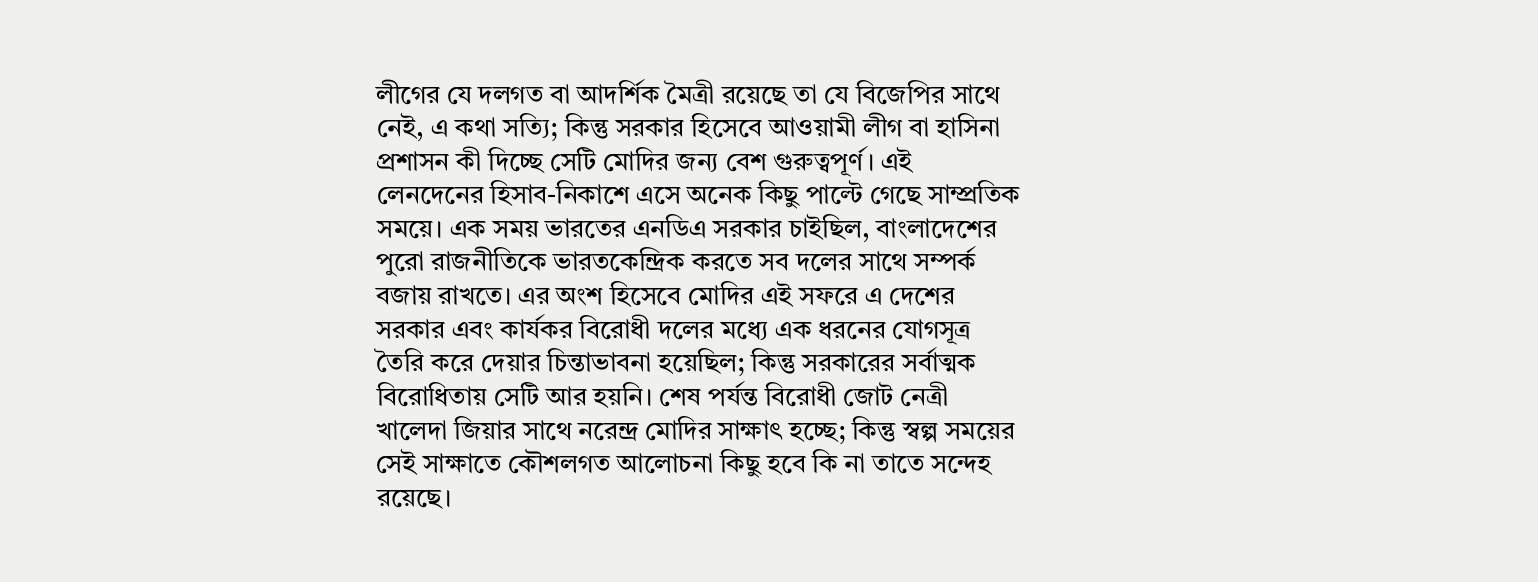লীগের যে দলগত বা আদর্শিক মৈত্রী রয়েছে তা যে বিজেপির সাথে নেই, এ কথা সত্যি; কিন্তু সরকার হিসেবে আওয়ামী লীগ বা হাসিনা প্রশাসন কী দিচ্ছে সেটি মোদির জন্য বেশ গুরুত্বপূর্ণ। এই লেনদেনের হিসাব-নিকাশে এসে অনেক কিছু পাল্টে গেছে সাম্প্রতিক সময়ে। এক সময় ভারতের এনডিএ সরকার চাইছিল, বাংলাদেশের পুরো রাজনীতিকে ভারতকেন্দ্রিক করতে সব দলের সাথে সম্পর্ক বজায় রাখতে। এর অংশ হিসেবে মোদির এই সফরে এ দেশের সরকার এবং কার্যকর বিরোধী দলের মধ্যে এক ধরনের যোগসূত্র তৈরি করে দেয়ার চিন্তাভাবনা হয়েছিল; কিন্তু সরকারের সর্বাত্মক বিরোধিতায় সেটি আর হয়নি। শেষ পর্যন্ত বিরোধী জোট নেত্রী খালেদা জিয়ার সাথে নরেন্দ্র মোদির সাক্ষাৎ হচ্ছে; কিন্তু স্বল্প সময়ের সেই সাক্ষাতে কৌশলগত আলোচনা কিছু হবে কি না তাতে সন্দেহ রয়েছে।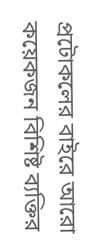প্রটোকলের বাইরে আরো কয়েকজন বিশিষ্ট ব্যক্তির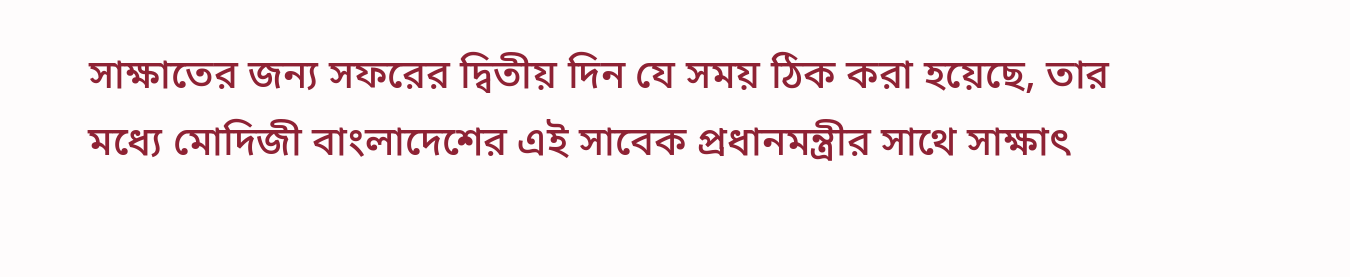সাক্ষাতের জন্য সফরের দ্বিতীয় দিন যে সময় ঠিক করা হয়েছে, তার মধ্যে মোদিজী বাংলাদেশের এই সাবেক প্রধানমন্ত্রীর সাথে সাক্ষাৎ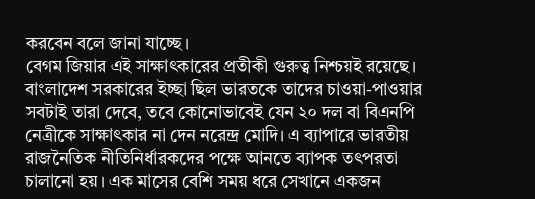করবেন বলে জানা যাচ্ছে।
বেগম জিয়ার এই সাক্ষাৎকারের প্রতীকী গুরুত্ব নিশ্চয়ই রয়েছে। বাংলাদেশ সরকারের ইচ্ছা ছিল ভারতকে তাদের চাওয়া-পাওয়ার সবটাই তারা দেবে, তবে কোনোভাবেই যেন ২০ দল বা বিএনপি নেত্রীকে সাক্ষাৎকার না দেন নরেন্দ্র মোদি। এ ব্যাপারে ভারতীয় রাজনৈতিক নীতিনির্ধারকদের পক্ষে আনতে ব্যাপক তৎপরতা চালানো হয়। এক মাসের বেশি সময় ধরে সেখানে একজন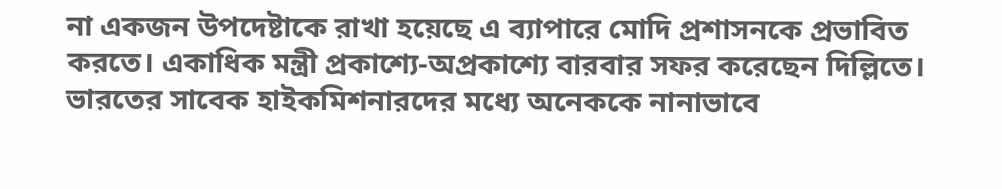না একজন উপদেষ্টাকে রাখা হয়েছে এ ব্যাপারে মোদি প্রশাসনকে প্রভাবিত করতে। একাধিক মন্ত্রী প্রকাশ্যে-অপ্রকাশ্যে বারবার সফর করেছেন দিল্লিতে। ভারতের সাবেক হাইকমিশনারদের মধ্যে অনেককে নানাভাবে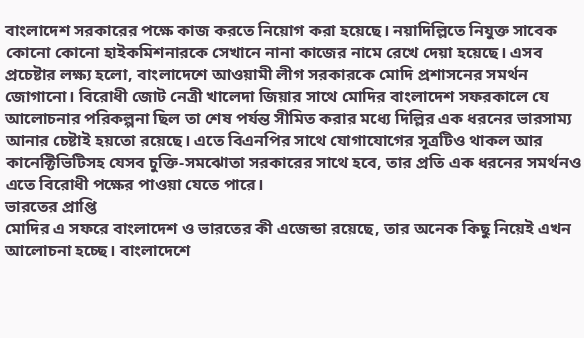বাংলাদেশ সরকারের পক্ষে কাজ করতে নিয়োগ করা হয়েছে। নয়াদিল্লিতে নিযুক্ত সাবেক কোনো কোনো হাইকমিশনারকে সেখানে নানা কাজের নামে রেখে দেয়া হয়েছে। এসব প্রচেষ্টার লক্ষ্য হলো, বাংলাদেশে আওয়ামী লীগ সরকারকে মোদি প্রশাসনের সমর্থন জোগানো। বিরোধী জোট নেত্রী খালেদা জিয়ার সাথে মোদির বাংলাদেশ সফরকালে যে আলোচনার পরিকল্পনা ছিল তা শেষ পর্যন্ত সীমিত করার মধ্যে দিল্লির এক ধরনের ভারসাম্য আনার চেষ্টাই হয়তো রয়েছে। এতে বিএনপির সাথে যোগাযোগের সূত্রটিও থাকল আর কানেক্টিভিটিসহ যেসব চুক্তি-সমঝোতা সরকারের সাথে হবে, তার প্রতি এক ধরনের সমর্থনও এতে বিরোধী পক্ষের পাওয়া যেতে পারে।
ভারতের প্রাপ্তি
মোদির এ সফরে বাংলাদেশ ও ভারতের কী এজেন্ডা রয়েছে, তার অনেক কিছু নিয়েই এখন আলোচনা হচ্ছে। বাংলাদেশে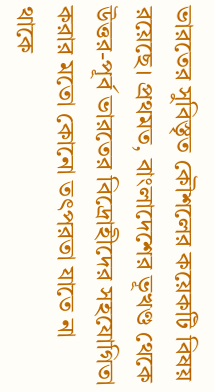ভারতের সুবিস্তৃত কৌশলের কয়েকটি বিষয় রয়েছে। প্রথমত, বাংলাদেশের ভূখণ্ড থেকে উত্তর-পূর্ব ভারতের বিদ্রোহীদের সহযোগিতা করার মতো কোনো তৎপরতা যাতে না থাকে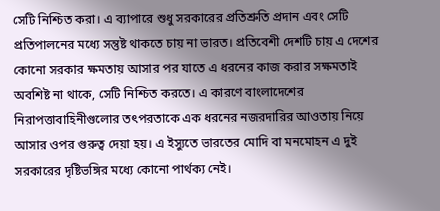সেটি নিশ্চিত করা। এ ব্যাপারে শুধু সরকারের প্রতিশ্রুতি প্রদান এবং সেটি প্রতিপালনের মধ্যে সন্তুষ্ট থাকতে চায় না ভারত। প্রতিবেশী দেশটি চায় এ দেশের কোনো সরকার ক্ষমতায় আসার পর যাতে এ ধরনের কাজ করার সক্ষমতাই অবশিষ্ট না থাকে, সেটি নিশ্চিত করতে। এ কারণে বাংলাদেশের নিরাপত্তাবাহিনীগুলোর তৎপরতাকে এক ধরনের নজরদারির আওতায় নিয়ে আসার ওপর গুরুত্ব দেয়া হয়। এ ইস্যুতে ভারতের মোদি বা মনমোহন এ দুই সরকারের দৃষ্টিভঙ্গির মধ্যে কোনো পার্থক্য নেই।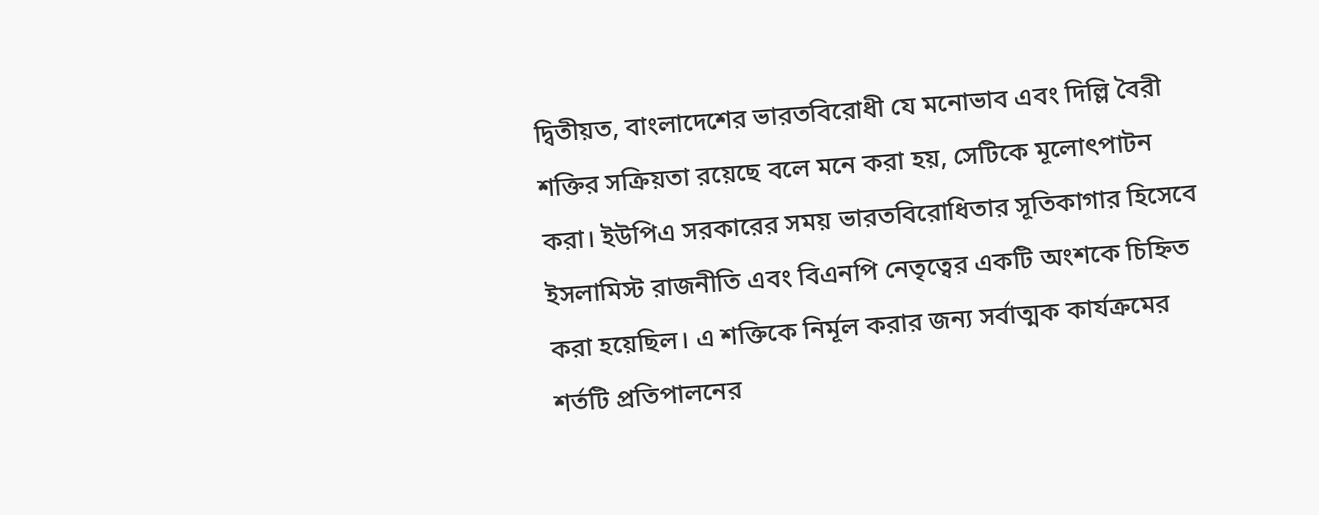দ্বিতীয়ত, বাংলাদেশের ভারতবিরোধী যে মনোভাব এবং দিল্লি বৈরী শক্তির সক্রিয়তা রয়েছে বলে মনে করা হয়, সেটিকে মূলোৎপাটন করা। ইউপিএ সরকারের সময় ভারতবিরোধিতার সূতিকাগার হিসেবে ইসলামিস্ট রাজনীতি এবং বিএনপি নেতৃত্বের একটি অংশকে চিহ্নিত করা হয়েছিল। এ শক্তিকে নির্মূল করার জন্য সর্বাত্মক কার্যক্রমের শর্তটি প্রতিপালনের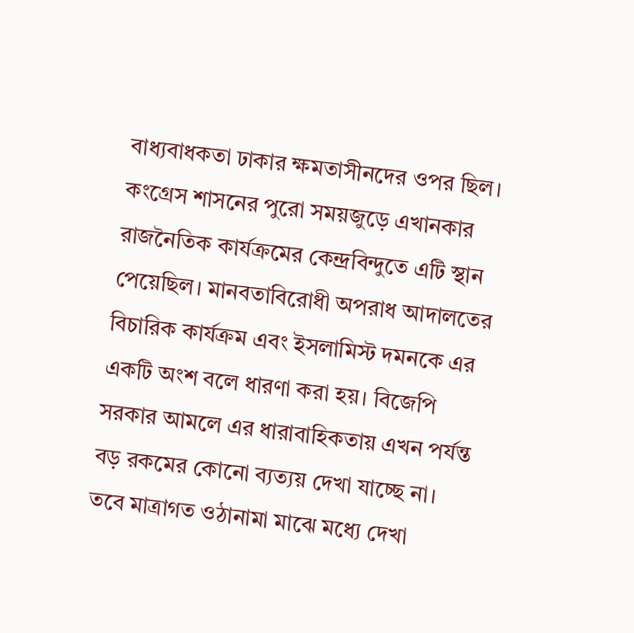বাধ্যবাধকতা ঢাকার ক্ষমতাসীনদের ওপর ছিল। কংগ্রেস শাসনের পুরো সময়জুড়ে এখানকার রাজনৈতিক কার্যক্রমের কেন্দ্রবিন্দুতে এটি স্থান পেয়েছিল। মানবতাবিরোধী অপরাধ আদালতের বিচারিক কার্যক্রম এবং ইসলামিস্ট দমনকে এর একটি অংশ বলে ধারণা করা হয়। বিজেপি সরকার আমলে এর ধারাবাহিকতায় এখন পর্যন্ত বড় রকমের কোনো ব্যত্যয় দেখা যাচ্ছে না। তবে মাত্রাগত ওঠানামা মাঝে মধ্যে দেখা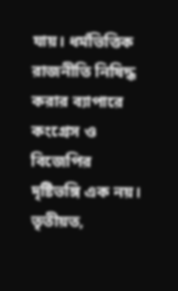যায়। ধর্মভিত্তিক রাজনীতি নিষিদ্ধ করার ব্যাপারে কংগ্রেস ও বিজেপির দৃষ্টিভঙ্গি এক নয়।
তৃতীয়ত,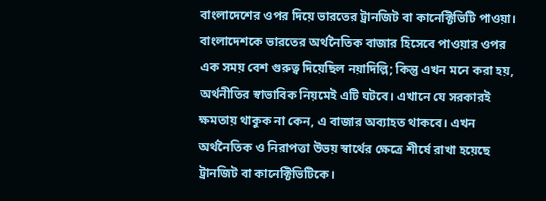বাংলাদেশের ওপর দিয়ে ভারতের ট্রানজিট বা কানেক্টিভিটি পাওয়া। বাংলাদেশকে ভারতের অর্থনৈতিক বাজার হিসেবে পাওয়ার ওপর এক সময় বেশ গুরুত্ব দিয়েছিল নয়াদিল্লি; কিন্তু এখন মনে করা হয়, অর্থনীতির স্বাভাবিক নিয়মেই এটি ঘটবে। এখানে যে সরকারই ক্ষমতায় থাকুক না কেন, এ বাজার অব্যাহত থাকবে। এখন অর্থনৈতিক ও নিরাপত্তা উভয় স্বার্থের ক্ষেত্রে শীর্ষে রাখা হয়েছে ট্রানজিট বা কানেক্টিভিটিকে।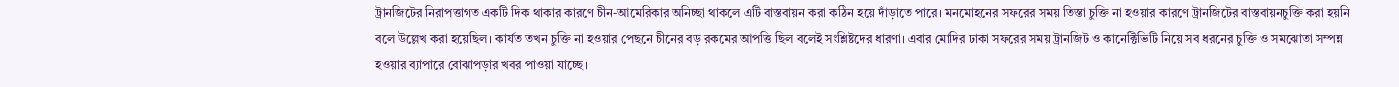ট্রানজিটের নিরাপত্তাগত একটি দিক থাকার কারণে চীন-আমেরিকার অনিচ্ছা থাকলে এটি বাস্তবায়ন করা কঠিন হয়ে দাঁড়াতে পারে। মনমোহনের সফরের সময় তিস্তা চুক্তি না হওয়ার কারণে ট্রানজিটের বাস্তবায়নচুক্তি করা হয়নি বলে উল্লেখ করা হয়েছিল। কার্যত তখন চুক্তি না হওয়ার পেছনে চীনের বড় রকমের আপত্তি ছিল বলেই সংশ্লিষ্টদের ধারণা। এবার মোদির ঢাকা সফরের সময় ট্রানজিট ও কানেক্টিভিটি নিয়ে সব ধরনের চুক্তি ও সমঝোতা সম্পন্ন হওয়ার ব্যাপারে বোঝাপড়ার খবর পাওয়া যাচ্ছে।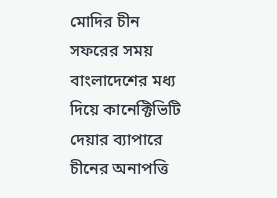মোদির চীন সফরের সময় বাংলাদেশের মধ্য দিয়ে কানেক্টিভিটি দেয়ার ব্যাপারে চীনের অনাপত্তি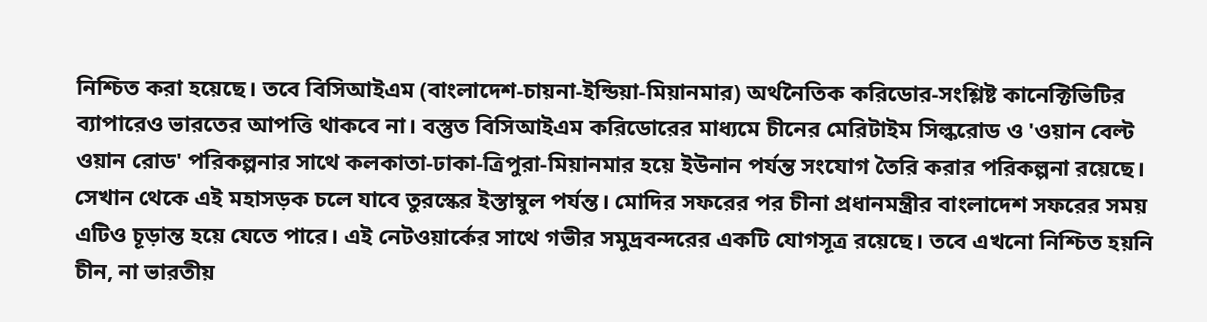নিশ্চিত করা হয়েছে। তবে বিসিআইএম (বাংলাদেশ-চায়না-ইন্ডিয়া-মিয়ানমার) অর্থনৈতিক করিডোর-সংশ্লিষ্ট কানেক্টিভিটির ব্যাপারেও ভারতের আপত্তি থাকবে না। বস্তুত বিসিআইএম করিডোরের মাধ্যমে চীনের মেরিটাইম সিল্করোড ও 'ওয়ান বেল্ট ওয়ান রোড' পরিকল্পনার সাথে কলকাতা-ঢাকা-ত্রিপুরা-মিয়ানমার হয়ে ইউনান পর্যন্ত সংযোগ তৈরি করার পরিকল্পনা রয়েছে। সেখান থেকে এই মহাসড়ক চলে যাবে তুরস্কের ইস্তাম্বুল পর্যন্ত। মোদির সফরের পর চীনা প্রধানমন্ত্রীর বাংলাদেশ সফরের সময় এটিও চূড়ান্ত হয়ে যেতে পারে। এই নেটওয়ার্কের সাথে গভীর সমুদ্রবন্দরের একটি যোগসূত্র রয়েছে। তবে এখনো নিশ্চিত হয়নি চীন, না ভারতীয়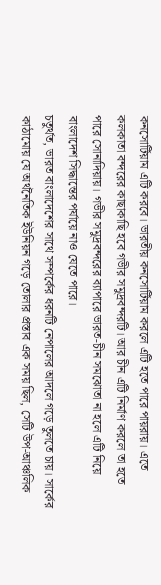কনসোর্টিয়াম এটি করবে। ভারতীয় কনসোর্টিয়াম করলে এটি হতে পারে পায়রায়। এতে কলকাতা বন্দরের কাছাকাছি হবে গভীর সমুদ্রবন্দরটি। আর চীন এটি নির্মাণ করলে তা হতে পারে সোনাদিয়ায়। গভীর সমুদ্রবন্দরের ব্যাপারে ভারত-চীন সমঝোতা না হলে এটি নিয়ে বাংলাদেশ সিদ্ধান্তের পর্যায়ে নাও যেতে পারে।
চতুর্থত, ভারত বাংলাদেশের সাথে সম্পর্কের ধরনটি নেপালের আদলে গড়ে তুলতে চায়। সার্কের কাঠামোয় যে অর্থনৈতিক ইউনিয়ন গড়ে তোলার প্রস্তাব এক সময় ছিল, সেটি উপ-আঞ্চলিক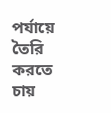পর্যায়ে তৈরি করতে চায়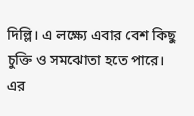দিল্লি। এ লক্ষ্যে এবার বেশ কিছু চুক্তি ও সমঝোতা হতে পারে। এর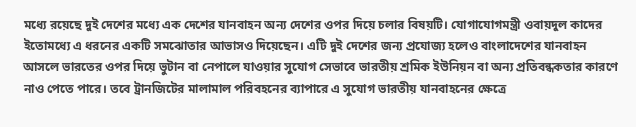মধ্যে রয়েছে দুই দেশের মধ্যে এক দেশের যানবাহন অন্য দেশের ওপর দিয়ে চলার বিষয়টি। যোগাযোগমন্ত্রী ওবায়দুল কাদের ইতোমধ্যে এ ধরনের একটি সমঝোতার আভাসও দিয়েছেন। এটি দুই দেশের জন্য প্রযোজ্য হলেও বাংলাদেশের যানবাহন আসলে ভারতের ওপর দিয়ে ভুটান বা নেপালে যাওয়ার সুযোগ সেভাবে ভারতীয় শ্রমিক ইউনিয়ন বা অন্য প্রতিবন্ধকতার কারণে নাও পেতে পারে। তবে ট্রানজিটের মালামাল পরিবহনের ব্যাপারে এ সুযোগ ভারতীয় যানবাহনের ক্ষেত্রে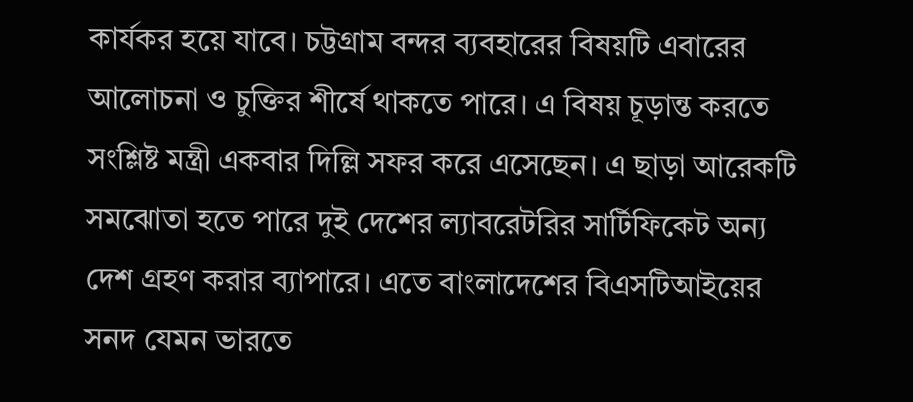কার্যকর হয়ে যাবে। চট্টগ্রাম বন্দর ব্যবহারের বিষয়টি এবারের আলোচনা ও চুক্তির শীর্ষে থাকতে পারে। এ বিষয় চূড়ান্ত করতে সংশ্লিষ্ট মন্ত্রী একবার দিল্লি সফর করে এসেছেন। এ ছাড়া আরেকটি সমঝোতা হতে পারে দুই দেশের ল্যাবরেটরির সার্টিফিকেট অন্য দেশ গ্রহণ করার ব্যাপারে। এতে বাংলাদেশের বিএসটিআইয়ের সনদ যেমন ভারতে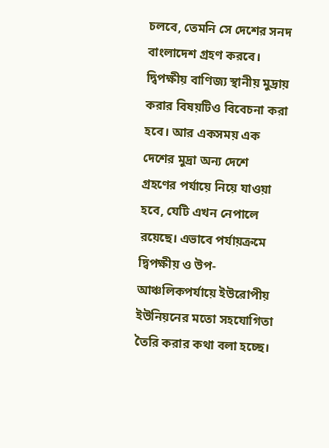চলবে, তেমনি সে দেশের সনদ বাংলাদেশ গ্রহণ করবে। দ্বিপক্ষীয় বাণিজ্য স্থানীয় মুদ্রায় করার বিষয়টিও বিবেচনা করা হবে। আর একসময় এক দেশের মুদ্রা অন্য দেশে গ্রহণের পর্যায়ে নিয়ে যাওয়া হবে, যেটি এখন নেপালে রয়েছে। এভাবে পর্যায়ক্রমে দ্বিপক্ষীয় ও উপ-আঞ্চলিকপর্যায়ে ইউরোপীয় ইউনিয়নের মতো সহযোগিতা তৈরি করার কথা বলা হচ্ছে।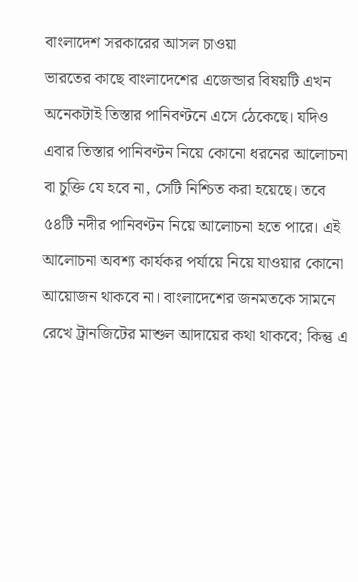বাংলাদেশ সরকারের আসল চাওয়া
ভারতের কাছে বাংলাদেশের এজেন্ডার বিষয়টি এখন অনেকটাই তিস্তার পানিবণ্টনে এসে ঠেকেছে। যদিও এবার তিস্তার পানিবণ্টন নিয়ে কোনো ধরনের আলোচনা বা চুক্তি যে হবে না, সেটি নিশ্চিত করা হয়েছে। তবে ৫৪টি নদীর পানিবণ্টন নিয়ে আলোচনা হতে পারে। এই আলোচনা অবশ্য কার্যকর পর্যায়ে নিয়ে যাওয়ার কোনো আয়োজন থাকবে না। বাংলাদেশের জনমতকে সামনে রেখে ট্রানজিটের মাশুল আদায়ের কথা থাকবে; কিন্তু এ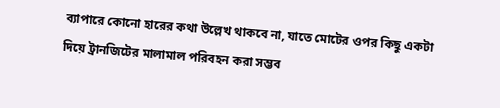ব্যাপারে কোনো হারের কথা উল্লেখ থাকবে না, যাতে মোটের ওপর কিছু একটা দিয়ে ট্রানজিটের মালামাল পরিবহন করা সম্ভব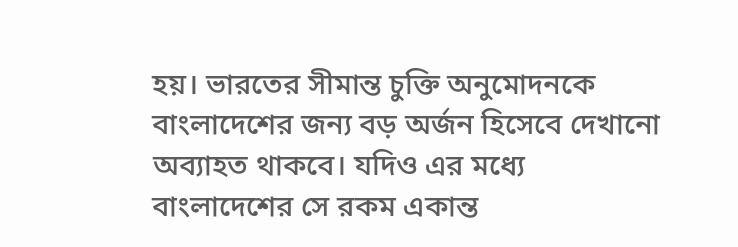হয়। ভারতের সীমান্ত চুক্তি অনুমোদনকে বাংলাদেশের জন্য বড় অর্জন হিসেবে দেখানো অব্যাহত থাকবে। যদিও এর মধ্যে বাংলাদেশের সে রকম একান্ত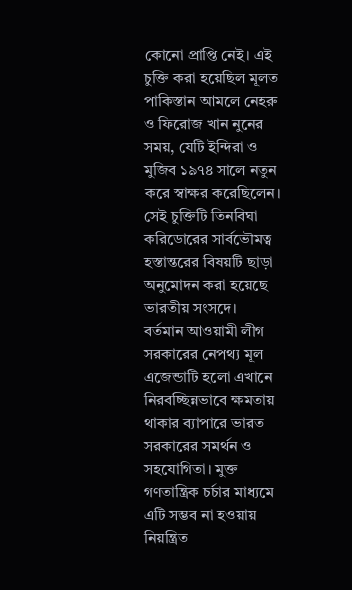কোনো প্রাপ্তি নেই। এই চুক্তি করা হয়েছিল মূলত পাকিস্তান আমলে নেহরু ও ফিরোজ খান নুনের সময়, যেটি ইন্দিরা ও মুজিব ১৯৭৪ সালে নতুন করে স্বাক্ষর করেছিলেন। সেই চুক্তিটি তিনবিঘা করিডোরের সার্বভৌমত্ব হস্তান্তরের বিষয়টি ছাড়া অনুমোদন করা হয়েছে ভারতীয় সংসদে।
বর্তমান আওয়ামী লীগ সরকারের নেপথ্য মূল এজেন্ডাটি হলো এখানে নিরবচ্ছিন্নভাবে ক্ষমতায় থাকার ব্যাপারে ভারত সরকারের সমর্থন ও সহযোগিতা। মুক্ত গণতান্ত্রিক চর্চার মাধ্যমে এটি সম্ভব না হওয়ায় নিয়ন্ত্রিত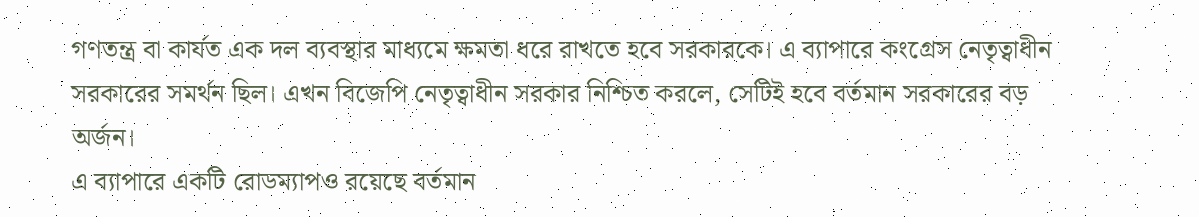গণতন্ত্র বা কার্যত এক দল ব্যবস্থার মাধ্যমে ক্ষমতা ধরে রাখতে হবে সরকারকে। এ ব্যাপারে কংগ্রেস নেতৃত্বাধীন সরকারের সমর্থন ছিল। এখন বিজেপি নেতৃত্বাধীন সরকার নিশ্চিত করলে, সেটিই হবে বর্তমান সরকারের বড় অর্জন।
এ ব্যাপারে একটি রোডম্যাপও রয়েছে বর্তমান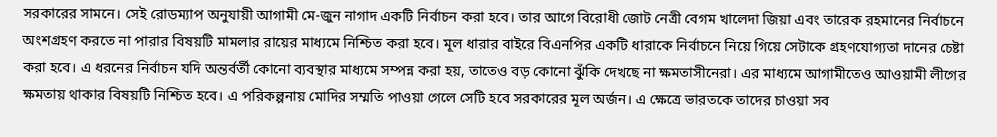সরকারের সামনে। সেই রোডম্যাপ অনুযায়ী আগামী মে-জুন নাগাদ একটি নির্বাচন করা হবে। তার আগে বিরোধী জোট নেত্রী বেগম খালেদা জিয়া এবং তারেক রহমানের নির্বাচনে অংশগ্রহণ করতে না পারার বিষয়টি মামলার রায়ের মাধ্যমে নিশ্চিত করা হবে। মূল ধারার বাইরে বিএনপির একটি ধারাকে নির্বাচনে নিয়ে গিয়ে সেটাকে গ্রহণযোগ্যতা দানের চেষ্টা করা হবে। এ ধরনের নির্বাচন যদি অন্তর্বর্তী কোনো ব্যবস্থার মাধ্যমে সম্পন্ন করা হয়, তাতেও বড় কোনো ঝুঁকি দেখছে না ক্ষমতাসীনেরা। এর মাধ্যমে আগামীতেও আওয়ামী লীগের ক্ষমতায় থাকার বিষয়টি নিশ্চিত হবে। এ পরিকল্পনায় মোদির সম্মতি পাওয়া গেলে সেটি হবে সরকারের মূল অর্জন। এ ক্ষেত্রে ভারতকে তাদের চাওয়া সব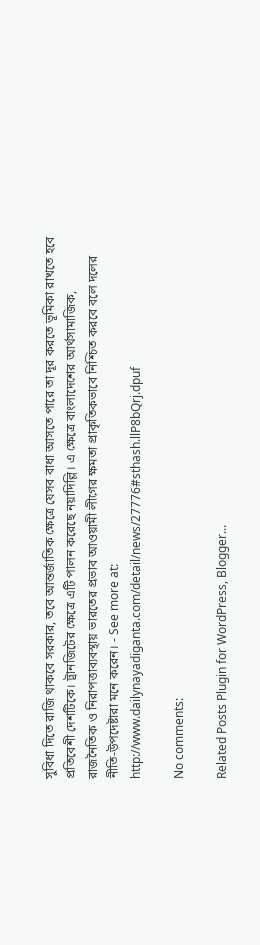সুবিধা দিতে রাজি থাকবে সরকার, তবে আন্তর্জাতিক ক্ষেত্রে যেসব বাধা আসতে পারে তা দূর করতে ভূমিকা রাখতে হবে প্রতিবেশী দেশটিকে। ট্রানজিটের ক্ষেত্রে এটি পালন করেছে নয়াদিল্লি। এ ক্ষেত্রে বাংলাদেশের আর্থসামাজিক, রাজনৈতিক ও নিরাপত্তাব্যবস্থায় ভারতের প্রভাব আওয়ামী লীগের ক্ষমতা প্রাকৃতিকভাবে নিশ্চিত করবে বলে দলের নীতি-উপদেষ্টারা মনে করেন। - See more at: http://www.dailynayadiganta.com/detail/news/27776#sthash.llP8bQrj.dpuf

No comments:

Related Posts Plugin for WordPress, Blogger...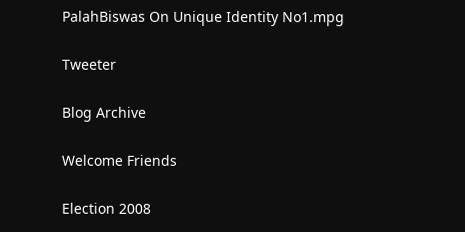PalahBiswas On Unique Identity No1.mpg

Tweeter

Blog Archive

Welcome Friends

Election 2008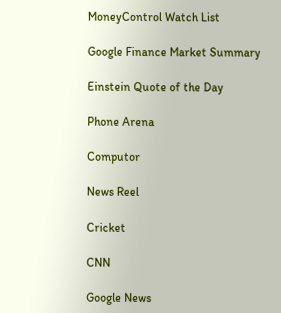MoneyControl Watch List

Google Finance Market Summary

Einstein Quote of the Day

Phone Arena

Computor

News Reel

Cricket

CNN

Google News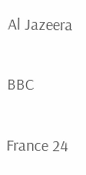Al Jazeera

BBC

France 24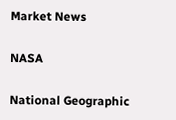Market News

NASA

National Geographic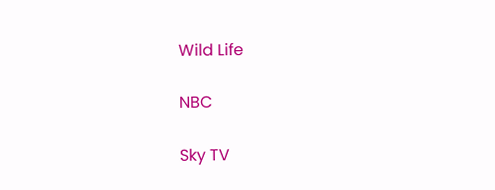Wild Life

NBC

Sky TV